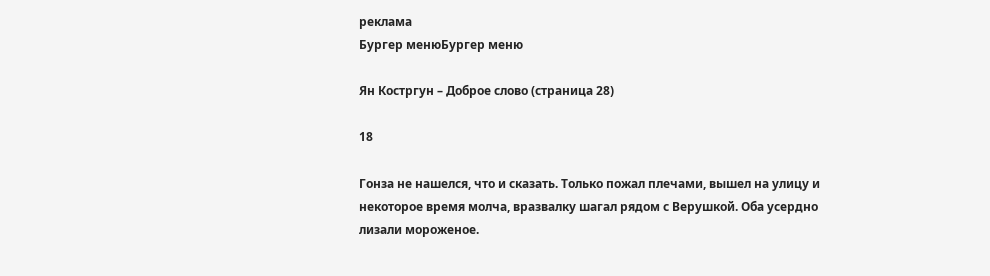реклама
Бургер менюБургер меню

Ян Костргун – Доброе слово (страница 28)

18

Гонза не нашелся, что и сказать. Только пожал плечами, вышел на улицу и некоторое время молча, вразвалку шагал рядом с Верушкой. Оба усердно лизали мороженое.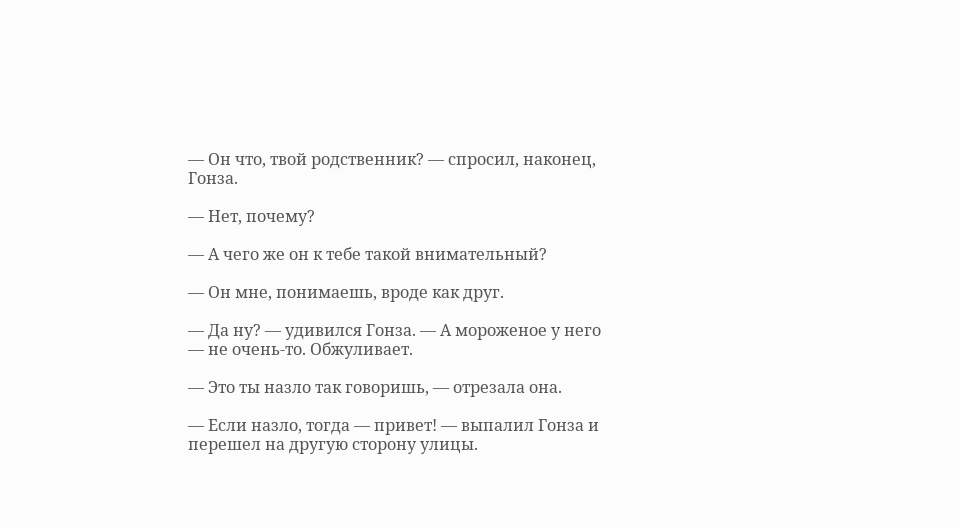— Он что, твой родственник? — спросил, наконец, Гонза.

— Нет, почему?

— А чего же он к тебе такой внимательный?

— Он мне, понимаешь, вроде как друг.

— Да ну? — удивился Гонза. — А мороженое у него — не очень-то. Обжуливает.

— Это ты назло так говоришь, — отрезала она.

— Если назло, тогда — привет! — выпалил Гонза и перешел на другую сторону улицы.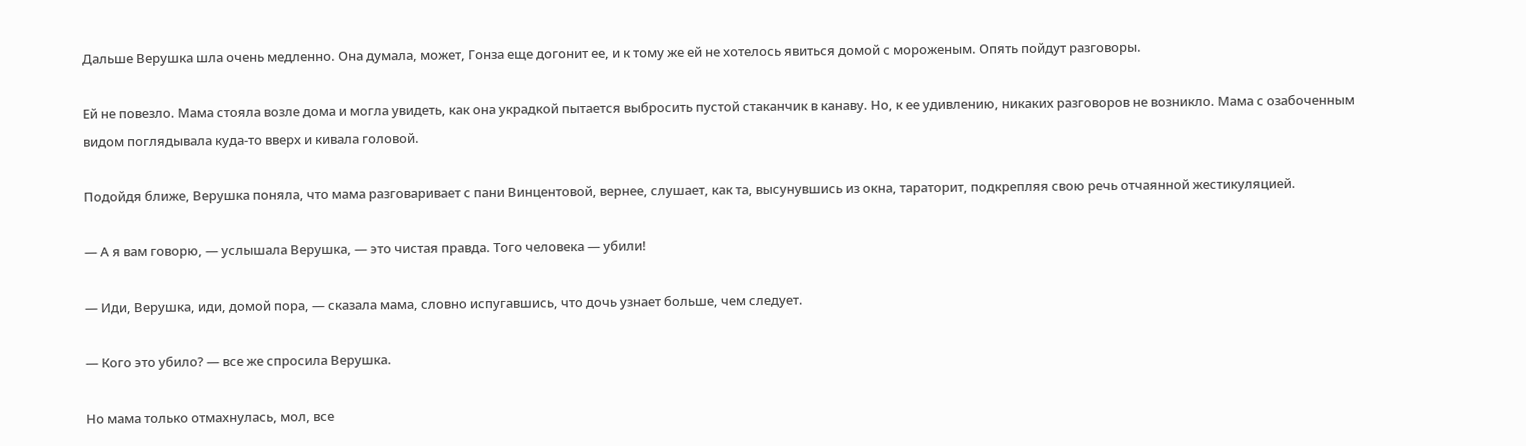Дальше Верушка шла очень медленно. Она думала, может, Гонза еще догонит ее, и к тому же ей не хотелось явиться домой с мороженым. Опять пойдут разговоры.

Ей не повезло. Мама стояла возле дома и могла увидеть, как она украдкой пытается выбросить пустой стаканчик в канаву. Но, к ее удивлению, никаких разговоров не возникло. Мама с озабоченным видом поглядывала куда-то вверх и кивала головой.

Подойдя ближе, Верушка поняла, что мама разговаривает с пани Винцентовой, вернее, слушает, как та, высунувшись из окна, тараторит, подкрепляя свою речь отчаянной жестикуляцией.

— А я вам говорю, — услышала Верушка, — это чистая правда. Того человека — убили!

— Иди, Верушка, иди, домой пора, — сказала мама, словно испугавшись, что дочь узнает больше, чем следует.

— Кого это убило? — все же спросила Верушка.

Но мама только отмахнулась, мол, все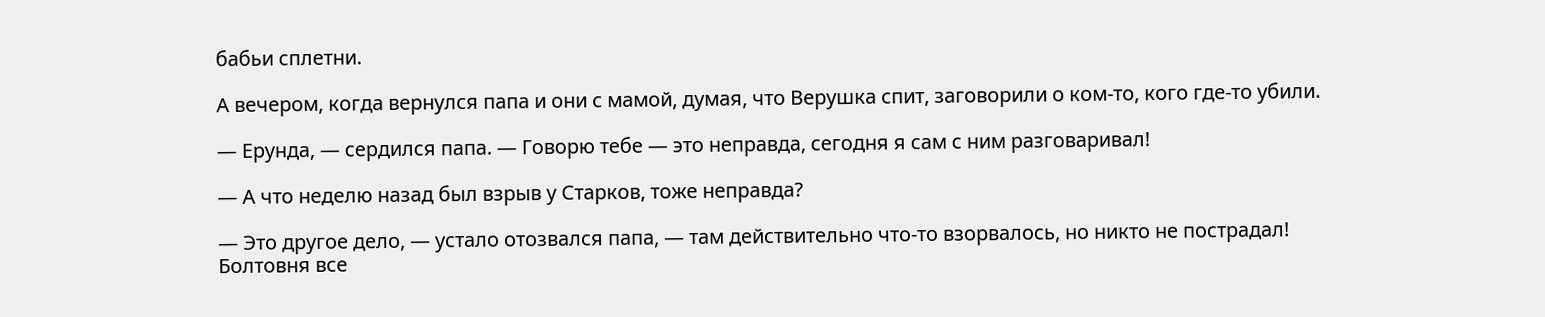бабьи сплетни.

А вечером, когда вернулся папа и они с мамой, думая, что Верушка спит, заговорили о ком-то, кого где-то убили.

— Ерунда, — сердился папа. — Говорю тебе — это неправда, сегодня я сам с ним разговаривал!

— А что неделю назад был взрыв у Старков, тоже неправда?

— Это другое дело, — устало отозвался папа, — там действительно что-то взорвалось, но никто не пострадал! Болтовня все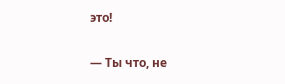это!

— Ты что, не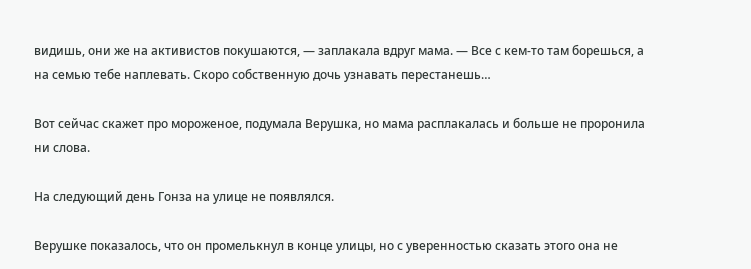видишь, они же на активистов покушаются, — заплакала вдруг мама. — Все с кем-то там борешься, а на семью тебе наплевать. Скоро собственную дочь узнавать перестанешь…

Вот сейчас скажет про мороженое, подумала Верушка, но мама расплакалась и больше не проронила ни слова.

На следующий день Гонза на улице не появлялся.

Верушке показалось, что он промелькнул в конце улицы, но с уверенностью сказать этого она не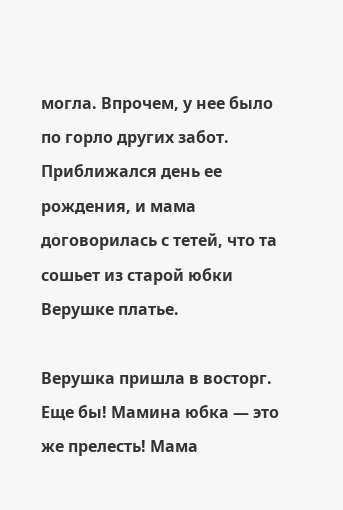могла. Впрочем, у нее было по горло других забот. Приближался день ее рождения, и мама договорилась с тетей, что та сошьет из старой юбки Верушке платье.

Верушка пришла в восторг. Еще бы! Мамина юбка — это же прелесть! Мама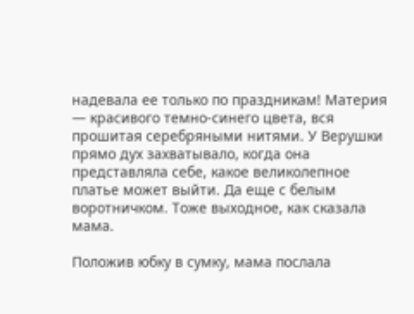надевала ее только по праздникам! Материя — красивого темно-синего цвета, вся прошитая серебряными нитями. У Верушки прямо дух захватывало, когда она представляла себе, какое великолепное платье может выйти. Да еще с белым воротничком. Тоже выходное, как сказала мама.

Положив юбку в сумку, мама послала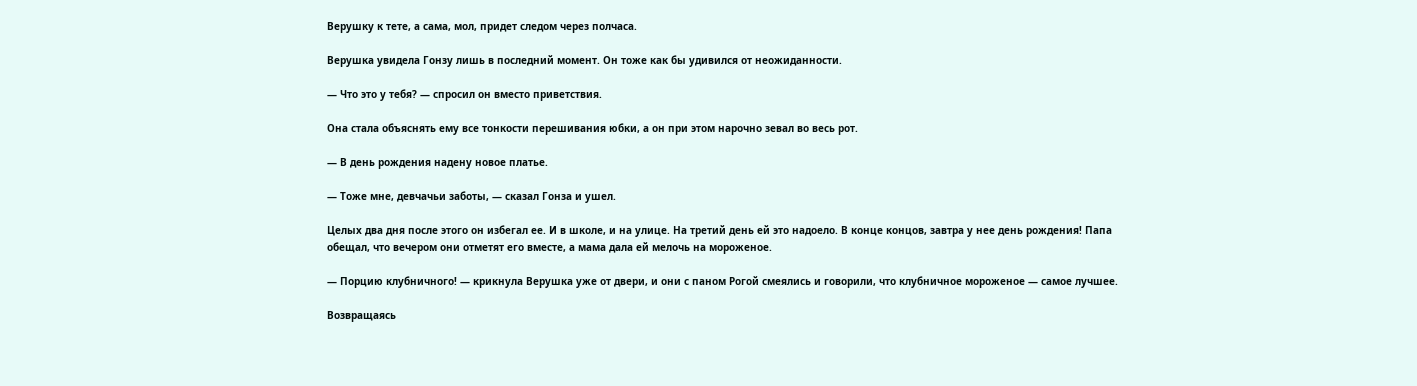Верушку к тете, а сама, мол, придет следом через полчаса.

Верушка увидела Гонзу лишь в последний момент. Он тоже как бы удивился от неожиданности.

— Что это у тебя? — спросил он вместо приветствия.

Она стала объяснять ему все тонкости перешивания юбки, а он при этом нарочно зевал во весь рот.

— В день рождения надену новое платье.

— Тоже мне, девчачьи заботы, — сказал Гонза и ушел.

Целых два дня после этого он избегал ее. И в школе, и на улице. На третий день ей это надоело. В конце концов, завтра у нее день рождения! Папа обещал, что вечером они отметят его вместе, а мама дала ей мелочь на мороженое.

— Порцию клубничного! — крикнула Верушка уже от двери, и они с паном Рогой смеялись и говорили, что клубничное мороженое — самое лучшее.

Возвращаясь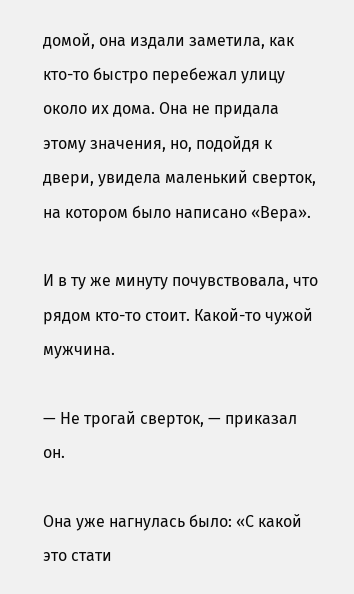домой, она издали заметила, как кто-то быстро перебежал улицу около их дома. Она не придала этому значения, но, подойдя к двери, увидела маленький сверток, на котором было написано «Вера».

И в ту же минуту почувствовала, что рядом кто-то стоит. Какой-то чужой мужчина.

— Не трогай сверток, — приказал он.

Она уже нагнулась было: «С какой это стати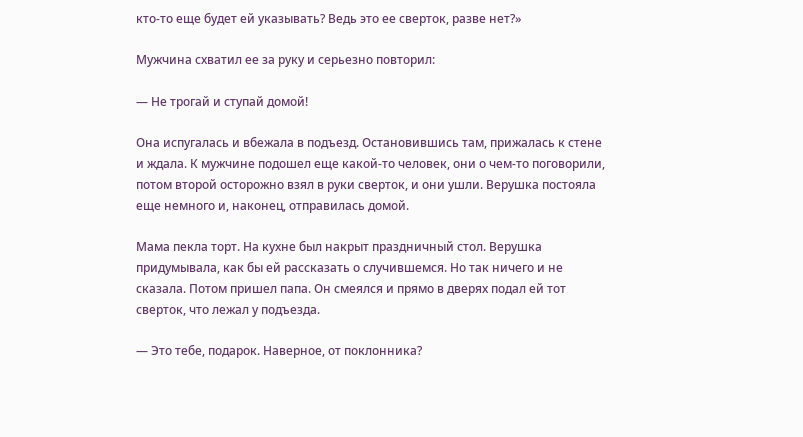кто-то еще будет ей указывать? Ведь это ее сверток, разве нет?»

Мужчина схватил ее за руку и серьезно повторил:

— Не трогай и ступай домой!

Она испугалась и вбежала в подъезд. Остановившись там, прижалась к стене и ждала. К мужчине подошел еще какой-то человек, они о чем-то поговорили, потом второй осторожно взял в руки сверток, и они ушли. Верушка постояла еще немного и, наконец, отправилась домой.

Мама пекла торт. На кухне был накрыт праздничный стол. Верушка придумывала, как бы ей рассказать о случившемся. Но так ничего и не сказала. Потом пришел папа. Он смеялся и прямо в дверях подал ей тот сверток, что лежал у подъезда.

— Это тебе, подарок. Наверное, от поклонника?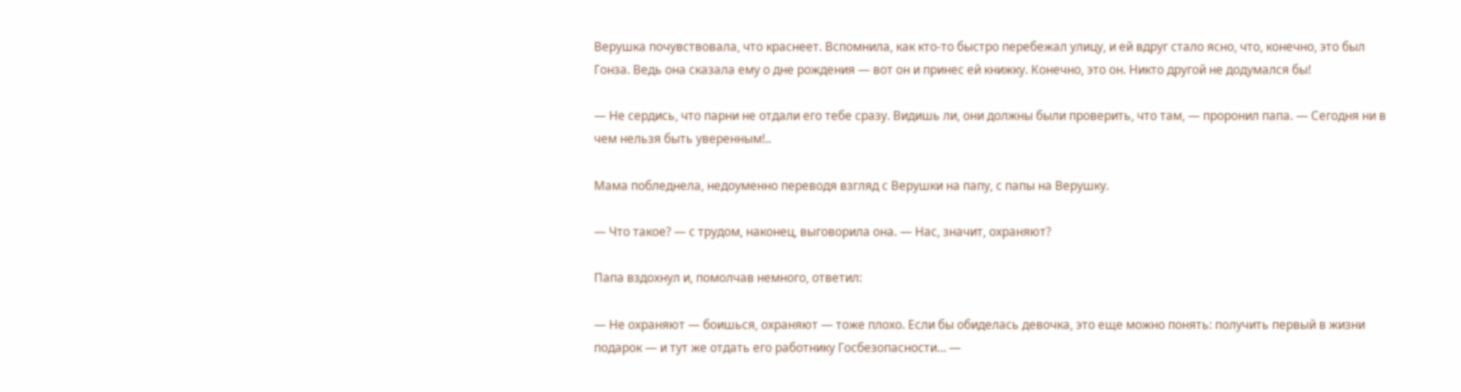Верушка почувствовала, что краснеет. Вспомнила, как кто-то быстро перебежал улицу, и ей вдруг стало ясно, что, конечно, это был Гонза. Ведь она сказала ему о дне рождения — вот он и принес ей книжку. Конечно, это он. Никто другой не додумался бы!

— Не сердись, что парни не отдали его тебе сразу. Видишь ли, они должны были проверить, что там, — проронил папа. — Сегодня ни в чем нельзя быть уверенным!..

Мама побледнела, недоуменно переводя взгляд с Верушки на папу, с папы на Верушку.

— Что такое? — с трудом, наконец, выговорила она. — Нас, значит, охраняют?

Папа вздохнул и, помолчав немного, ответил:

— Не охраняют — боишься, охраняют — тоже плохо. Если бы обиделась девочка, это еще можно понять: получить первый в жизни подарок — и тут же отдать его работнику Госбезопасности… —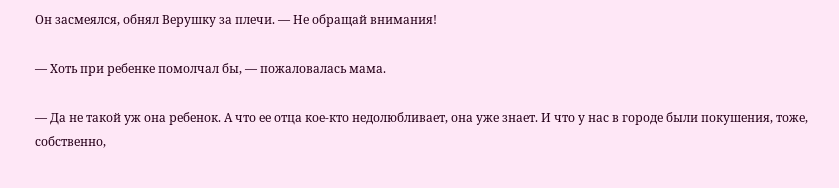Он засмеялся, обнял Верушку за плечи. — Не обращай внимания!

— Хоть при ребенке помолчал бы, — пожаловалась мама.

— Да не такой уж она ребенок. А что ее отца кое-кто недолюбливает, она уже знает. И что у нас в городе были покушения, тоже, собственно,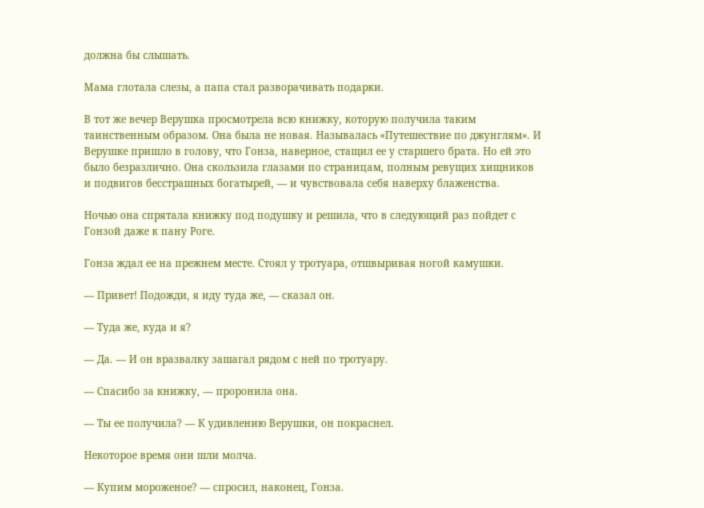должна бы слышать.

Мама глотала слезы, а папа стал разворачивать подарки.

В тот же вечер Верушка просмотрела всю книжку, которую получила таким таинственным образом. Она была не новая. Называлась «Путешествие по джунглям». И Верушке пришло в голову, что Гонза, наверное, стащил ее у старшего брата. Но ей это было безразлично. Она скользила глазами по страницам, полным ревущих хищников и подвигов бесстрашных богатырей, — и чувствовала себя наверху блаженства.

Ночью она спрятала книжку под подушку и решила, что в следующий раз пойдет с Гонзой даже к пану Роге.

Гонза ждал ее на прежнем месте. Стоял у тротуара, отшвыривая ногой камушки.

— Привет! Подожди, я иду туда же, — сказал он.

— Туда же, куда и я?

— Да. — И он вразвалку зашагал рядом с ней по тротуару.

— Спасибо за книжку, — проронила она.

— Ты ее получила? — К удивлению Верушки, он покраснел.

Некоторое время они шли молча.

— Купим мороженое? — спросил, наконец, Гонза.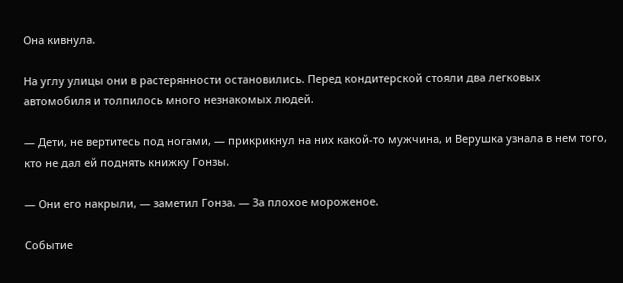Она кивнула.

На углу улицы они в растерянности остановились. Перед кондитерской стояли два легковых автомобиля и толпилось много незнакомых людей.

— Дети, не вертитесь под ногами, — прикрикнул на них какой-то мужчина, и Верушка узнала в нем того, кто не дал ей поднять книжку Гонзы.

— Они его накрыли, — заметил Гонза. — За плохое мороженое.

Событие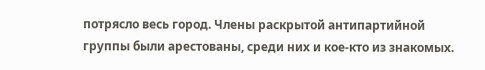потрясло весь город. Члены раскрытой антипартийной группы были арестованы, среди них и кое-кто из знакомых.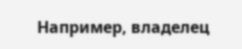Например, владелец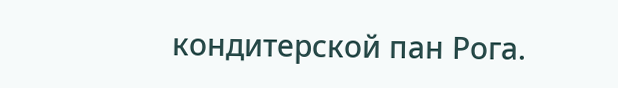кондитерской пан Рога.